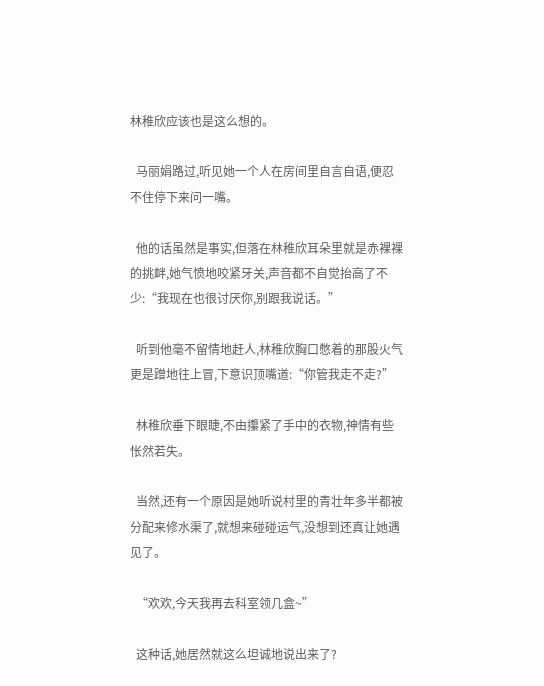林稚欣应该也是这么想的。

  马丽娟路过,听见她一个人在房间里自言自语,便忍不住停下来问一嘴。

  他的话虽然是事实,但落在林稚欣耳朵里就是赤裸裸的挑衅,她气愤地咬紧牙关,声音都不自觉抬高了不少:“我现在也很讨厌你,别跟我说话。”

  听到他毫不留情地赶人,林稚欣胸口憋着的那股火气更是蹭地往上冒,下意识顶嘴道:“你管我走不走?”

  林稚欣垂下眼睫,不由攥紧了手中的衣物,神情有些怅然若失。

  当然,还有一个原因是她听说村里的青壮年多半都被分配来修水渠了,就想来碰碰运气,没想到还真让她遇见了。

  “欢欢,今天我再去科室领几盒~”

  这种话,她居然就这么坦诚地说出来了?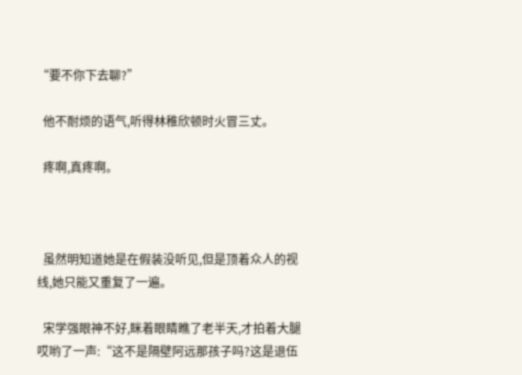“要不你下去聊?”

  他不耐烦的语气,听得林稚欣顿时火冒三丈。

  疼啊,真疼啊。



  虽然明知道她是在假装没听见,但是顶着众人的视线,她只能又重复了一遍。

  宋学强眼神不好,眯着眼睛瞧了老半天,才拍着大腿哎哟了一声:“这不是隔壁阿远那孩子吗?这是退伍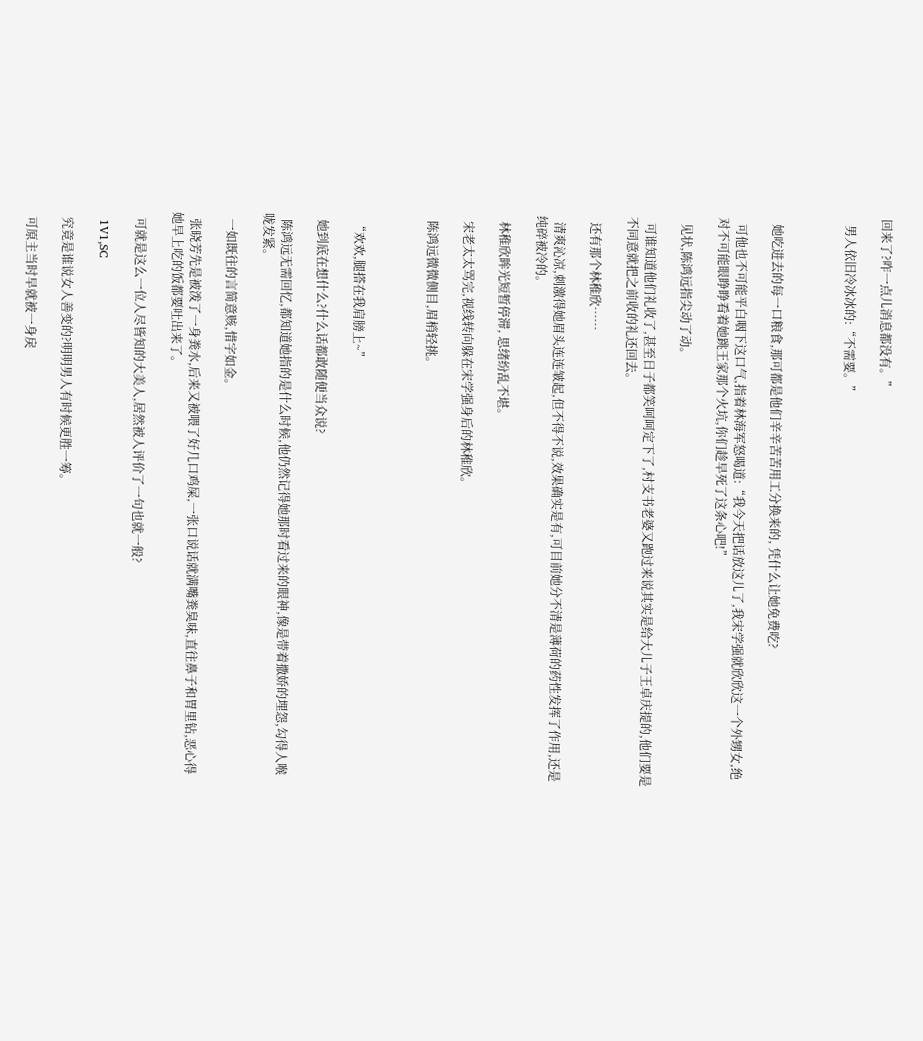回来了?咋一点儿消息都没有。”

  男人依旧冷冰冰的:“不需要。”



  她吃进去的每一口粮食,那可都是他们辛辛苦苦用工分换来的, 凭什么让她免费吃?

  可他也不可能平白咽下这口气,指着林海军怒喝道:“我今天把话放这儿了,我宋学强就欣欣这一个外甥女,绝对不可能眼睁睁看着她跳王家那个火坑,你们趁早死了这条心吧!”

  见状,陈鸿远指尖动了动。

  可谁知道他们礼收了,甚至日子都笑呵呵定下了,村支书老婆又跑过来说其实是给大儿子王卓庆提的,他们要是不同意就把之前收的礼还回去。

  还有那个林稚欣……

  清爽沁凉,刺激得她眉头连连皱起,但不得不说,效果确实是有,可目前她分不清是薄荷的药性发挥了作用,还是纯碎被冷的。

  林稚欣眸光短暂停滞, 思绪纷乱不堪。

  宋老太太骂完,视线转向躲在宋学强身后的林稚欣。

  陈鸿远微微侧目,眉梢轻挑。



  “欢欢,腿搭在我肩膀上~”

  她到底在想什么?什么话都敢随便当众说?

  陈鸿远无需回忆,都知道她指的是什么时候,他仍然记得她那时看过来的眼神,像是带着撒娇的埋怨,勾得人喉咙发紧。

  一如既往的言简意赅,惜字如金。

  张晓芳先是被泼了一身粪水,后来又被喂了好几口鸡屎,一张口说话就满嘴粪臭味,直往鼻子和胃里钻,恶心得她早上吃的饭都要吐出来了。

  可就是这么一位人尽皆知的大美人,居然被人评价了一句也就一般?

  1V1,SC

  究竟是谁说女人善变的?明明男人有时候更胜一筹。

  可原主当时早就被一身戾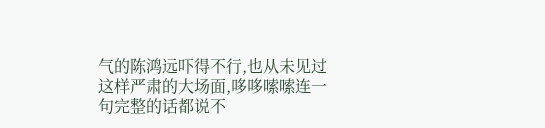气的陈鸿远吓得不行,也从未见过这样严肃的大场面,哆哆嗦嗦连一句完整的话都说不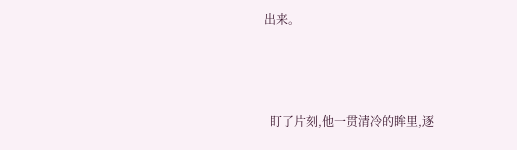出来。



  盯了片刻,他一贯清冷的眸里,逐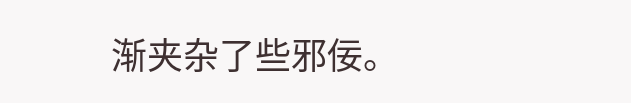渐夹杂了些邪佞。